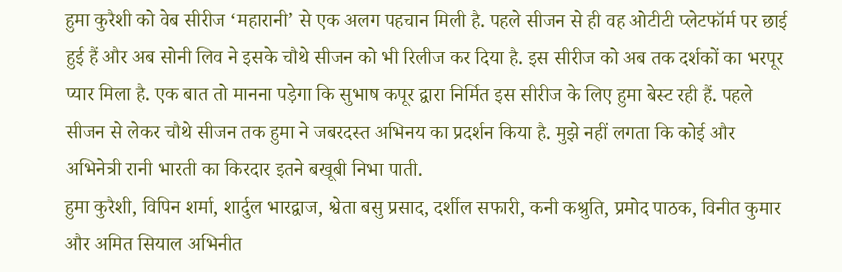हुमा कुरैशी को वेब सीरीज ‘महारानी’ से एक अलग पहचान मिली है. पहले सीजन से ही वह ओटीटी प्लेटफॉर्म पर छाई हुई हैं और अब सोनी लिव ने इसके चौथे सीजन को भी रिलीज कर दिया है. इस सीरीज को अब तक दर्शकों का भरपूर प्यार मिला है. एक बात तो मानना पड़ेगा कि सुभाष कपूर द्वारा निर्मित इस सीरीज के लिए हुमा बेस्ट रही हैं. पहले सीजन से लेकर चौथे सीजन तक हुमा ने जबरदस्त अभिनय का प्रदर्शन किया है. मुझे नहीं लगता कि कोई और अभिनेत्री रानी भारती का किरदार इतने बखूबी निभा पाती.
हुमा कुरैशी, विपिन शर्मा, शार्दुल भारद्वाज, श्वेता बसु प्रसाद, दर्शील सफारी, कनी कश्रुति, प्रमोद पाठक, विनीत कुमार और अमित सियाल अभिनीत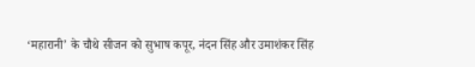‘महारानी’ के चौथे सीजन को सुभाष कपूर, नंदन सिंह और उमाशंकर सिंह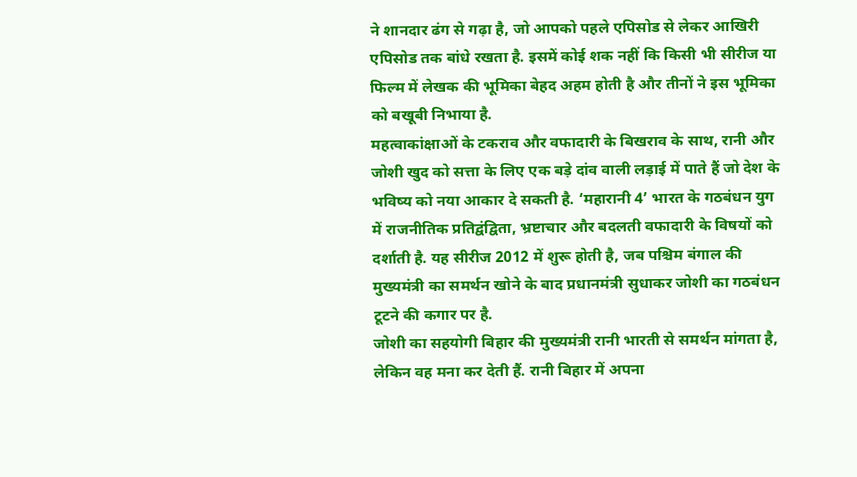ने शानदार ढंग से गढ़ा है, जो आपको पहले एपिसोड से लेकर आखिरी एपिसोड तक बांधे रखता है. इसमें कोई शक नहीं कि किसी भी सीरीज या फिल्म में लेखक की भूमिका बेहद अहम होती है और तीनों ने इस भूमिका को बखूबी निभाया है.
महत्वाकांक्षाओं के टकराव और वफादारी के बिखराव के साथ, रानी और जोशी खुद को सत्ता के लिए एक बड़े दांव वाली लड़ाई में पाते हैं जो देश के भविष्य को नया आकार दे सकती है. ‘महारानी 4’ भारत के गठबंधन युग में राजनीतिक प्रतिद्वंद्विता, भ्रष्टाचार और बदलती वफादारी के विषयों को दर्शाती है. यह सीरीज 2012 में शुरू होती है, जब पश्चिम बंगाल की मुख्यमंत्री का समर्थन खोने के बाद प्रधानमंत्री सुधाकर जोशी का गठबंधन टूटने की कगार पर है.
जोशी का सहयोगी बिहार की मुख्यमंत्री रानी भारती से समर्थन मांगता है, लेकिन वह मना कर देती हैं. रानी बिहार में अपना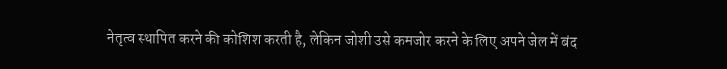नेतृत्व स्थापित करने की कोशिश करती है, लेकिन जोशी उसे कमजोर करने के लिए अपने जेल में बंद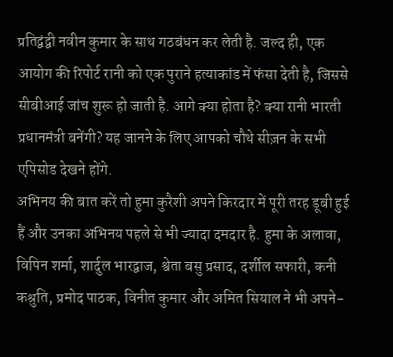प्रतिद्वंद्वी नवीन कुमार के साथ गठबंधन कर लेती है. जल्द ही, एक आयोग की रिपोर्ट रानी को एक पुराने हत्याकांड में फंसा देती है, जिससे सीबीआई जांच शुरू हो जाती है. आगे क्या होता है? क्या रानी भारती प्रधानमंत्री बनेंगी? यह जानने के लिए आपको चौथे सीज़न के सभी एपिसोड देखने होंगे.
अभिनय की बात करें तो हुमा कुरैशी अपने किरदार में पूरी तरह डूबी हुई हैं और उनका अभिनय पहले से भी ज्यादा दमदार है. हुमा के अलावा, विपिन शर्मा, शार्दुल भारद्वाज, श्वेता बसु प्रसाद, दर्शील सफारी, कनी कश्रुति, प्रमोद पाठक, विनीत कुमार और अमित सियाल ने भी अपने-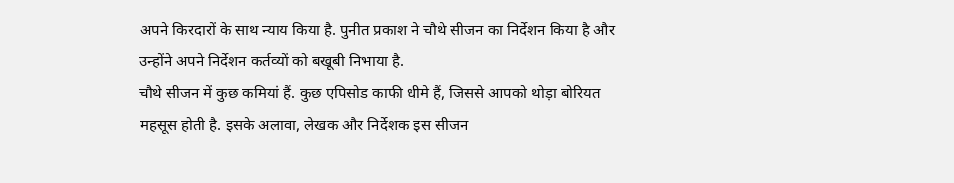अपने किरदारों के साथ न्याय किया है. पुनीत प्रकाश ने चौथे सीजन का निर्देशन किया है और उन्होंने अपने निर्देशन कर्तव्यों को बखूबी निभाया है.
चौथे सीजन में कुछ कमियां हैं. कुछ एपिसोड काफी धीमे हैं, जिससे आपको थोड़ा बोरियत महसूस होती है. इसके अलावा, लेखक और निर्देशक इस सीजन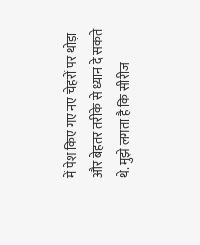में पेश किए गए नए चेहरों पर थोड़ा और बेहतर तरीके से ध्यान दे सकते थे. मुझे लगता है कि सीरीज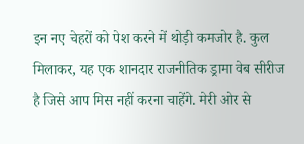इन नए चेहरों को पेश करने में थोड़ी कमजोर है. कुल मिलाकर, यह एक शानदार राजनीतिक ड्रामा वेब सीरीज है जिसे आप मिस नहीं करना चाहेंगे. मेरी ओर से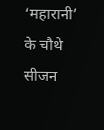‘महारानी’ के चौथे सीजन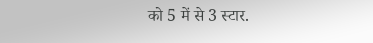को 5 में से 3 स्टार.